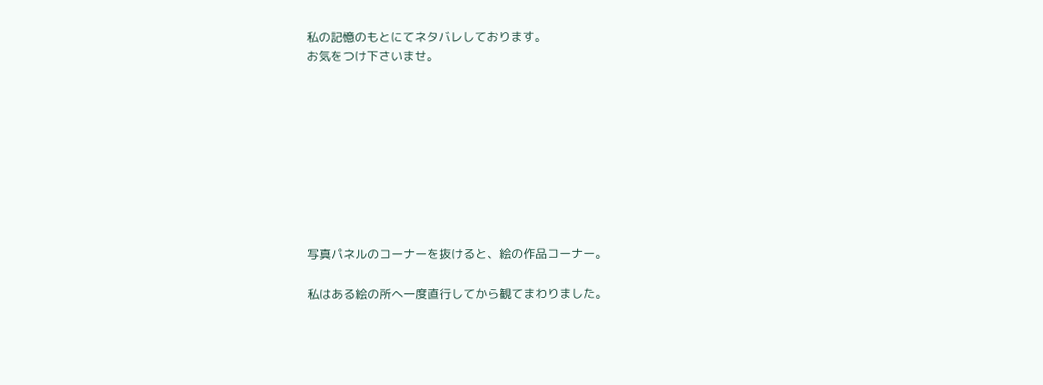私の記憶のもとにてネタバレしております。
お気をつけ下さいませ。









写真パネルのコーナーを抜けると、絵の作品コーナー。

私はある絵の所へ一度直行してから観てまわりました。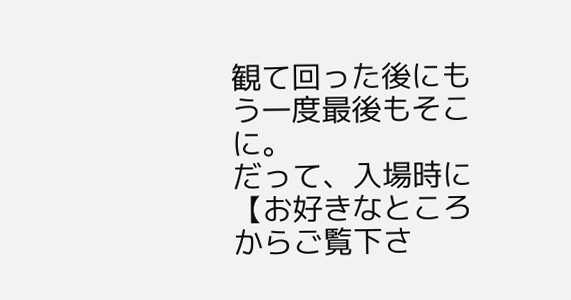観て回った後にもう一度最後もそこに。
だって、入場時に
【お好きなところからご覧下さ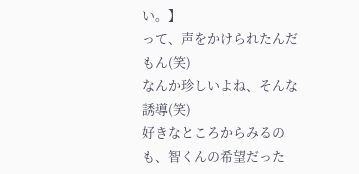い。】
って、声をかけられたんだもん(笑)
なんか珍しいよね、そんな誘導(笑)
好きなところからみるのも、智くんの希望だった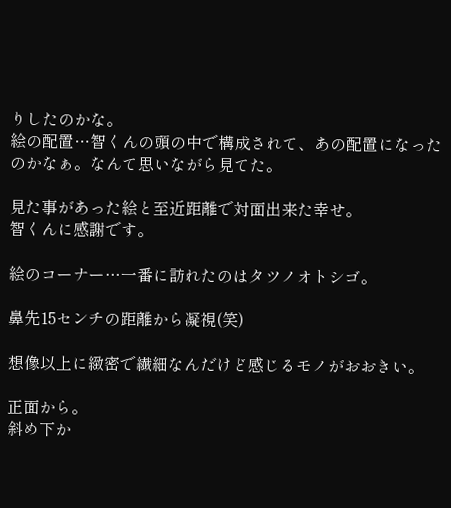りしたのかな。
絵の配置…智くんの頭の中で構成されて、あの配置になったのかなぁ。なんて思いながら見てた。

見た事があった絵と至近距離で対面出来た幸せ。
智くんに感謝です。

絵のコーナー…一番に訪れたのはタツノオトシゴ。

鼻先15センチの距離から凝視(笑)

想像以上に緻密で繊細なんだけど感じるモノがおおきい。

正面から。
斜め下か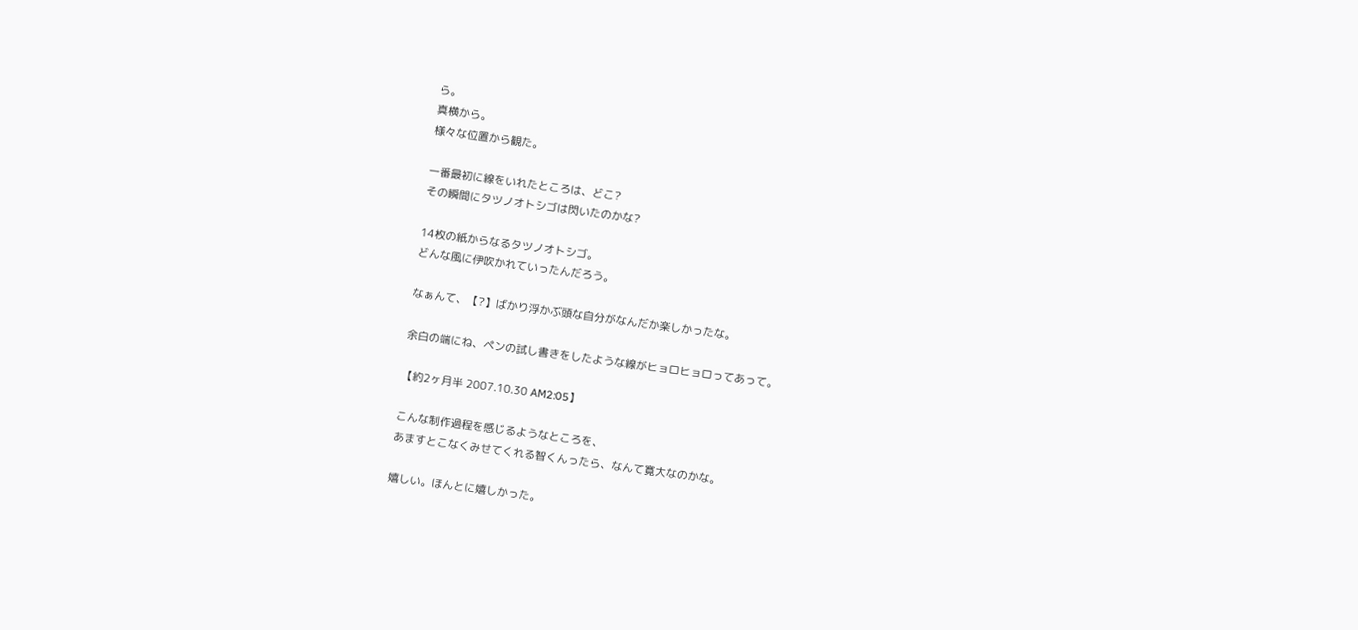ら。
真横から。
様々な位置から観た。

一番最初に線をいれたところは、どこ?
その瞬間にタツノオトシゴは閃いたのかな?

14枚の紙からなるタツノオトシゴ。
どんな風に伊吹かれていったんだろう。

なぁんて、【?】ばかり浮かぶ頭な自分がなんだか楽しかったな。

余白の端にね、ペンの試し書きをしたような線がヒョロヒョロってあって。

【約2ヶ月半 2007.10.30 AM2:05】

こんな制作過程を感じるようなところを、
あますとこなくみせてくれる智くんったら、なんて寛大なのかな。

嬉しい。ほんとに嬉しかった。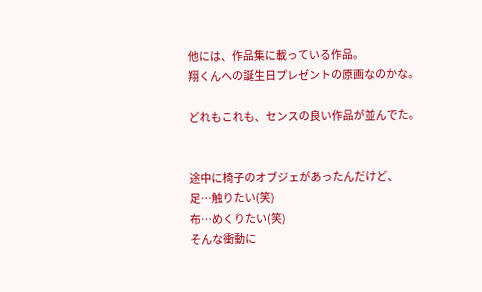他には、作品集に載っている作品。
翔くんへの誕生日プレゼントの原画なのかな。

どれもこれも、センスの良い作品が並んでた。


途中に椅子のオブジェがあったんだけど、
足…触りたい(笑)
布…めくりたい(笑)
そんな衝動に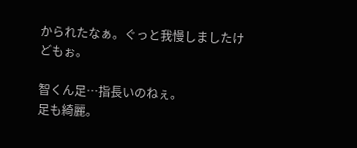かられたなぁ。ぐっと我慢しましたけどもぉ。

智くん足…指長いのねぇ。
足も綺麗。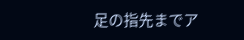足の指先までア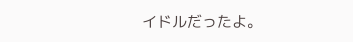イドルだったよ。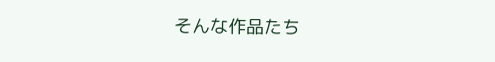そんな作品たち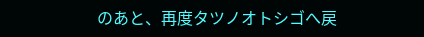のあと、再度タツノオトシゴへ戻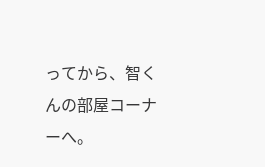ってから、智くんの部屋コーナーへ。